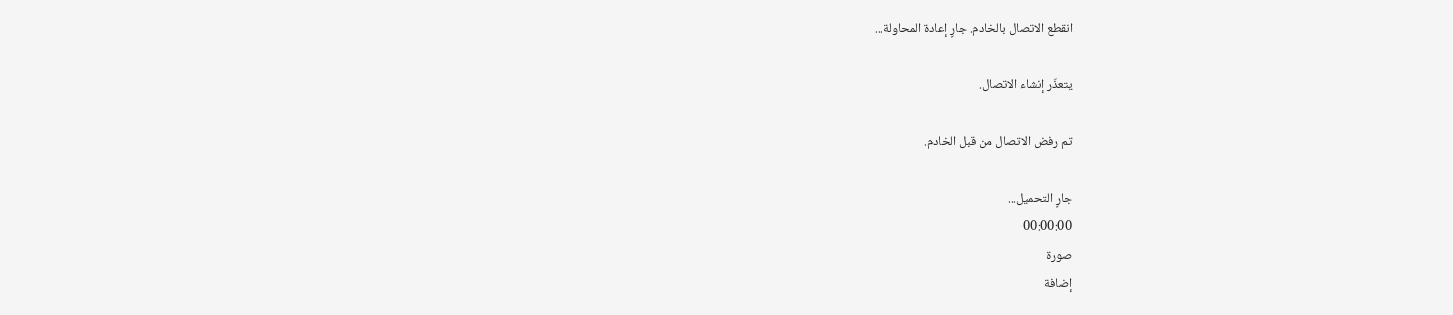انقطع الاتصال بالخادم. جارٍ إعادة المحاولة...

يتعذّر إنشاء الاتصال.

تم رفض الاتصال من قبل الخادم.

جارٍ التحميل...
00:00:00
صورة
إضافة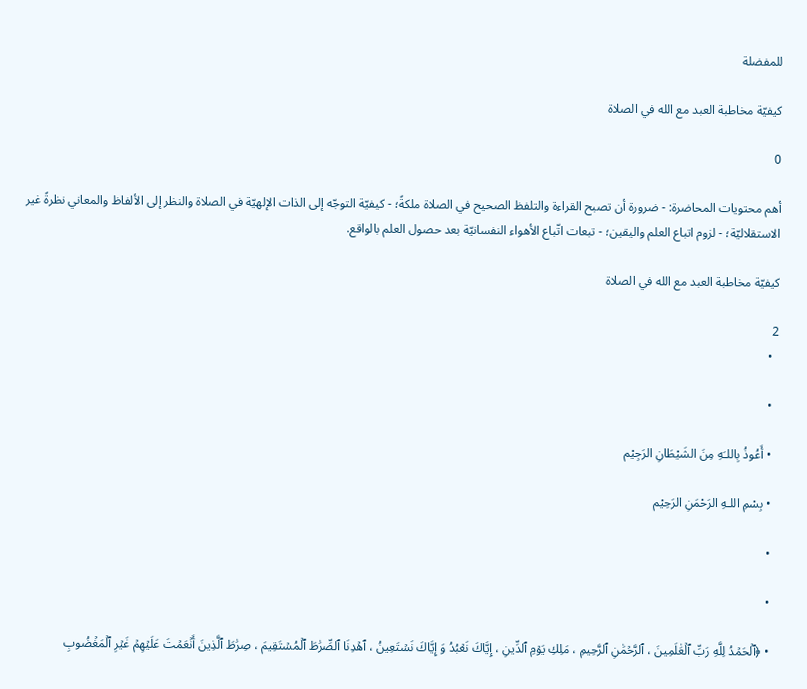للمفضلة

كيفيّة مخاطبة العبد مع الله في الصلاة

0

أهم محتويات المحاضرة: - ضرورة أن تصبح القراءة والتلفظ الصحيح في الصلاة ملكةً؛ - كيفيّة التوجّه إلى الذات الإلهيّة في الصلاة والنظر إلى الألفاظ والمعاني نظرةً غير الاستقلاليّة؛ - لزوم اتباع العلم واليقين؛ - تبعات اتّباع الأهواء النفسانيّة بعد حصول العلم بالواقع.

كيفيّة مخاطبة العبد مع الله في الصلاة

2
  •

  •

  • أَعُوذُ بِاللـَهِ مِنَ الشَيْطَانِ الرَجِيْم

  • بِسْمِ اللـهِ الرَحْمَنِ الرَحِيْم

  •

  •

  • ﴿ٱلۡحَمۡدُ لِلَّهِ رَبِّ ٱلۡعَٰلَمِينَ ، ٱلرَّحۡمَٰنِ ٱلرَّحِيمِ ، مَلِكِ يَوۡمِ ٱلدِّينِ ، إِيَّاكَ نَعۡبُدُ وَ إِيَّاكَ نَسۡتَعِينُ ، ٱهۡدِنَا ٱلصِّرَٰطَ ٱلۡمُسۡتَقِيمَ ، صِرَٰطَ ٱلَّذِينَ أَنۡعَمۡتَ عَلَيۡهِمۡ غَيۡرِ ٱلۡمَغۡضُوبِ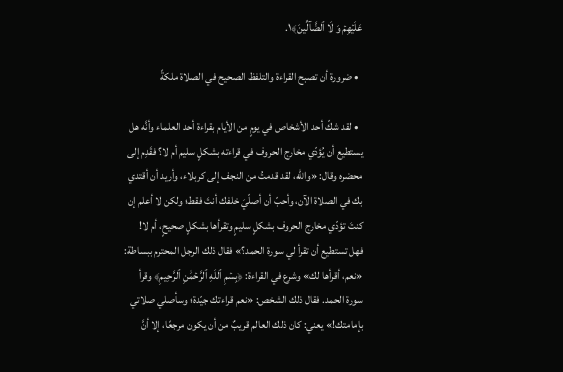عَلَيۡهِمۡ وَ لَا ٱلضَّآلِّينَ﴾۱.

  • ضرورة أن تصبح القراءة والتلفظ الصحيح في الصلاة ملكةً

  • لقد شكّ أحد الأشخاص في يومٍ من الأيام بقراءة أحد العلماء وأنَّه هل يستطيع أن يُؤدّي مخارج الحروف في قراءته بشكلٍ سليم أم لا؟ فقَدِم إلى محضره وقال: «والله، لقد قدمتُ من النجف إلى كربلاء، وأريد أن أقتدي بك في الصلاة الآن، وأحبّ أن أصلّيَ خلفك أنتَ فقط؛ ولكن لا أعلم إن كنتَ تؤدّي مخارج الحروف بشكلٍ سليمٍ وتقرأها بشكلٍ صحيحٍ، أم لا! فهل تستطيع أن تقرأ لي سورة الحمد؟» فقال ذلك الرجل المحترم ببساطة: «نعم، أقرأها لك» وشرع في القراءة: ﴿بِسۡمِ ٱللَهِ ٱلرَّحۡمَٰنِ ٱلرَّحِيمِ﴾ وقرأ سورة الحمد. فقال ذلك الشخص: «نعم قراءتك جيّدة؛ وسأصلي صلاتي بإمامتك!» يعني: كان ذلك العالم قريبٌ من أن يكون مرجعًا، إلا أنَّ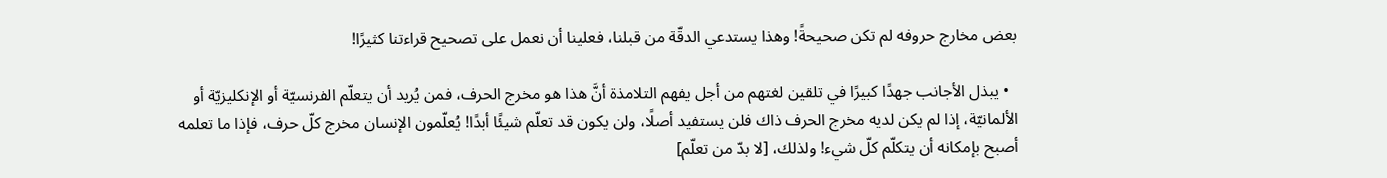بعض مخارج حروفه لم تكن صحيحةً! وهذا يستدعي الدقّة من قبلنا، فعلينا أن نعمل على تصحيح قراءتنا كثيرًا!

  • يبذل الأجانب جهدًا كبيرًا في تلقين لغتهم من أجل يفهم التلامذة أنَّ هذا هو مخرج الحرف، فمن يُريد أن يتعلّم الفرنسيّة أو الإنكليزيّة أو الألمانيّة، إذا لم يكن لديه مخرج الحرف ذاك فلن يستفيد أصلًا، ولن يكون قد تعلّم شيئًا أبدًا! يُعلّمون الإنسان مخرج كلّ حرف، فإذا ما تعلمه أصبح بإمكانه أن يتكلّم كلّ شيء! ولذلك، [لا بدّ من تعلّم]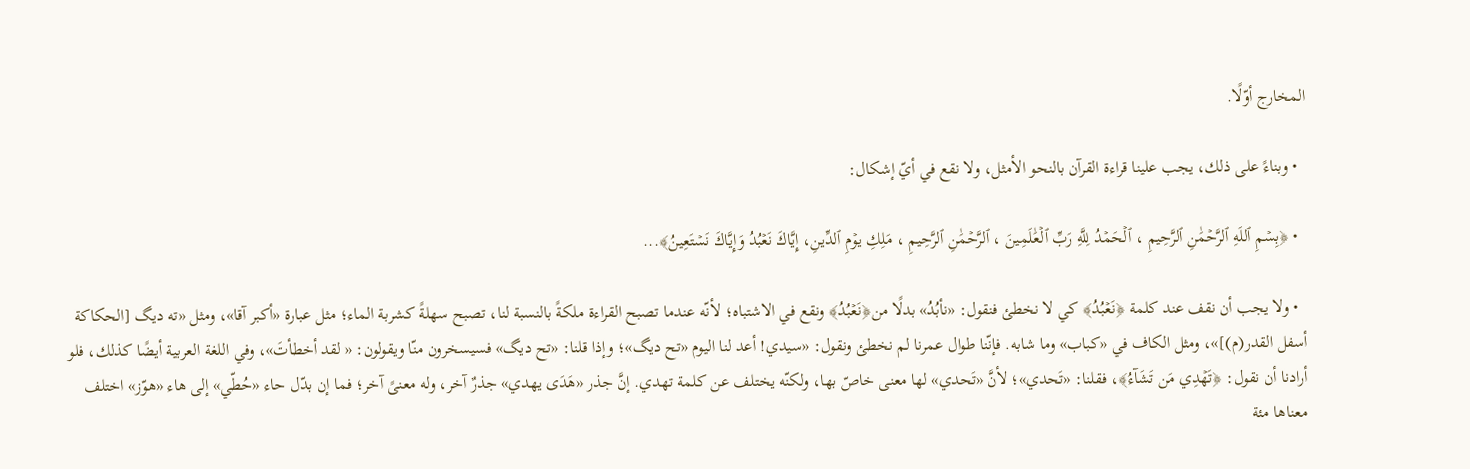المخارج أوّلًا.

  • وبناءً على ذلك، يجب علينا قراءة القرآن بالنحو الأمثل، ولا نقع في أيّ إشكال:

  • ﴿بِسۡمِ ٱللَهِ ٱلرَّحۡمَٰنِ ٱلرَّحِيمِ ، ٱلۡحَمۡدُ لِلَّهِ رَبِّ ٱلۡعَٰلَمِينَ ، ٱلرَّحۡمَٰنِ ٱلرَّحِيمِ ، مَلِكِ يوۡمِ ٱلدِّينِ، إِيَّاكَ نَعۡبُدُ وَإِيَّاكَ نَسۡتَعِينُ﴾...

  • ولا يجب أن نقف عند كلمة ﴿نَعۡبُدُ﴾ كي لا نخطئ فنقول: «نأبُدُ» بدلًا من﴿نَعۡبُدُ﴾ ونقع في الاشتباه؛ لأنّه عندما تصبح القراءة ملكةً بالنسبة لنا، تصبح سهلةً كشربة الماء؛ مثل عبارة «أكبر آقا»، ومثل «ته دیگ [الحكاكة أسفل القدر(م)]»، ومثل الكاف في «كباب» وما شابه. فإنّنا طوال عمرنا لم نخطئ ونقول: «سيدي! أعد لنا اليوم «تح دیگ»؛ وإذا قلنا: «تح دیگ» فسيسخرون منّا ويقولون: « لقد أخطأتَ»، وفي اللغة العربية أيضًا كذلك، فلو أرادنا أن نقول: ﴿تَهۡدِي مَن تَشَآءُ﴾، فقلنا: «تَحدي»؛ لأنَّ «تَحدي» لها معنى خاصّ بها، ولكنّه يختلف عن كلمة تهدي. إنَّ جذر «هَدَى يهدي» جذرٌ آخر، وله معنىً آخر؛ فما إن بدّل حاء «حُطّي» إلى هاء «هوّز» اختلف معناها مئة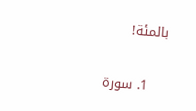بالمئة!

    1. سورة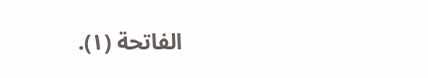الفاتحة (۱).